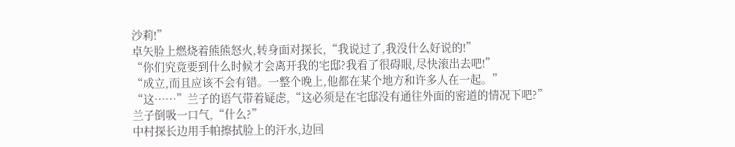沙莉!”
卓矢脸上燃烧着熊熊怒火,转身面对探长,“我说过了,我没什么好说的!”
“你们究竟要到什么时候才会离开我的宅邸?我看了很碍眼,尽快滚出去吧!”
“成立,而且应该不会有错。一整个晚上,他都在某个地方和许多人在一起。”
“这……”兰子的语气带着疑虑,“这必须是在宅邸没有通往外面的密道的情况下吧?”
兰子倒吸一口气,“什么?”
中村探长边用手帕擦拭脸上的汗水,边回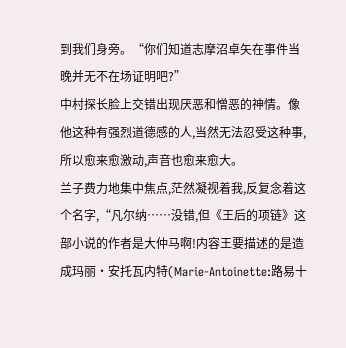到我们身旁。“你们知道志摩沼卓矢在事件当晚并无不在场证明吧?”
中村探长脸上交错出现厌恶和憎恶的神情。像他这种有强烈道德感的人,当然无法忍受这种事,所以愈来愈激动,声音也愈来愈大。
兰子费力地集中焦点,茫然凝视着我,反复念着这个名字,“凡尔纳……没错,但《王后的项链》这部小说的作者是大仲马啊!内容王要描述的是造成玛丽·安托瓦内特(Marie-Antoinette:路易十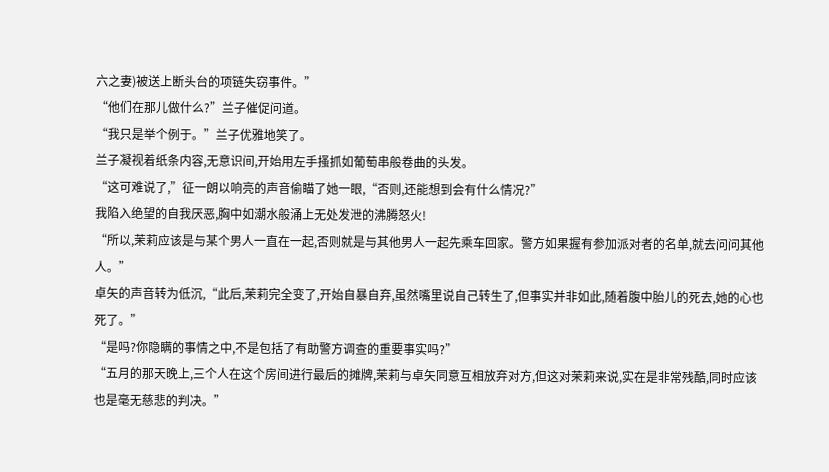六之妻)被送上断头台的项链失窃事件。”
“他们在那儿做什么?”兰子催促问道。
“我只是举个例于。”兰子优雅地笑了。
兰子凝视着纸条内容,无意识间,开始用左手搔抓如葡萄串般卷曲的头发。
“这可难说了,”征一朗以响亮的声音偷瞄了她一眼,“否则,还能想到会有什么情况?”
我陷入绝望的自我厌恶,胸中如潮水般涌上无处发泄的沸腾怒火!
“所以,茉莉应该是与某个男人一直在一起,否则就是与其他男人一起先乘车回家。警方如果握有参加派对者的名单,就去问问其他人。”
卓矢的声音转为低沉,“此后,茉莉完全变了,开始自暴自弃,虽然嘴里说自己转生了,但事实并非如此,随着腹中胎儿的死去,她的心也死了。”
“是吗?你隐瞒的事情之中,不是包括了有助警方调查的重要事实吗?”
“五月的那天晚上,三个人在这个房间进行最后的摊牌,茉莉与卓矢同意互相放弃对方,但这对茉莉来说,实在是非常残酷,同时应该也是毫无慈悲的判决。”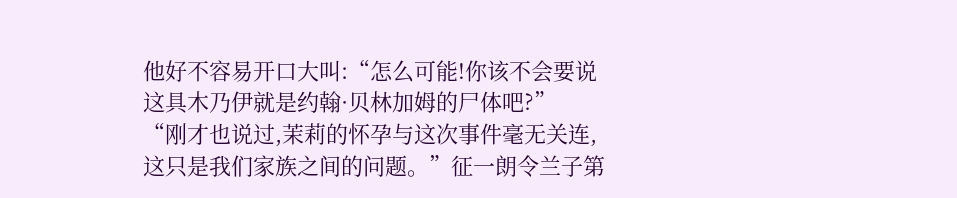他好不容易开口大叫:“怎么可能!你该不会要说这具木乃伊就是约翰·贝林加姆的尸体吧?”
“刚才也说过,茉莉的怀孕与这次事件毫无关连,这只是我们家族之间的问题。”征一朗令兰子第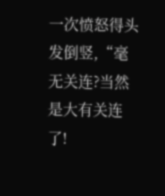一次愤怒得头发倒竖,“毫无关连?当然是大有关连了!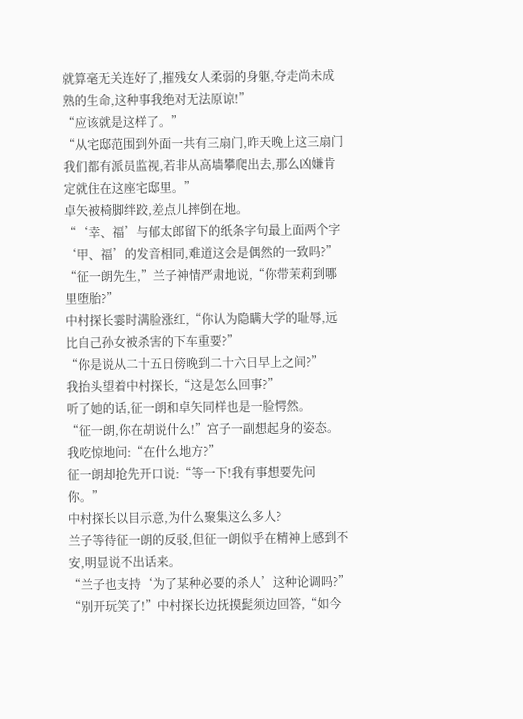就算毫无关连好了,摧残女人柔弱的身躯,夺走尚未成熟的生命,这种事我绝对无法原谅!”
“应该就是这样了。”
“从宅邸范围到外面一共有三扇门,昨天晚上这三扇门我们都有派员监视,若非从高墙攀爬出去,那么凶嫌肯定就住在这座宅邸里。”
卓矢被椅脚绊跤,差点儿摔倒在地。
“‘幸、福’与郁太郎留下的纸条字句最上面两个字‘甲、福’的发音相同,难道这会是偶然的一致吗?”
“征一朗先生,”兰子神情严肃地说,“你带茉莉到哪里堕胎?”
中村探长霎时满脸涨红,“你认为隐瞒大学的耻辱,远比自己孙女被杀害的下车重要?”
“你是说从二十五日傍晚到二十六日早上之间?”
我抬头望着中村探长,“这是怎么回事?”
听了她的话,征一朗和卓矢同样也是一脸愕然。
“征一朗,你在胡说什么!”宫子一副想起身的姿态。
我吃惊地问:“在什么地方?”
征一朗却抢先开口说:“等一下!我有事想要先问你。”
中村探长以目示意,为什么聚集这么多人?
兰子等待征一朗的反驳,但征一朗似乎在精神上感到不安,明显说不出话来。
“兰子也支持‘为了某种必要的杀人’这种论调吗?”
“别开玩笑了!”中村探长边抚摸髭须边回答,“如今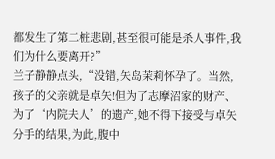都发生了第二桩悲剧,甚至很可能是杀人事件,我们为什么要离开?”
兰子静静点头,“没错,矢岛茉莉怀孕了。当然,孩子的父亲就是卓矢!但为了志摩沼家的财产、为了‘内院夫人’的遗产,她不得下接受与卓矢分手的结果,为此,腹中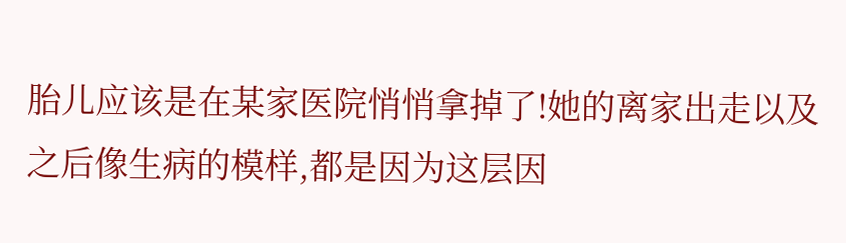胎儿应该是在某家医院悄悄拿掉了!她的离家出走以及之后像生病的模样,都是因为这层因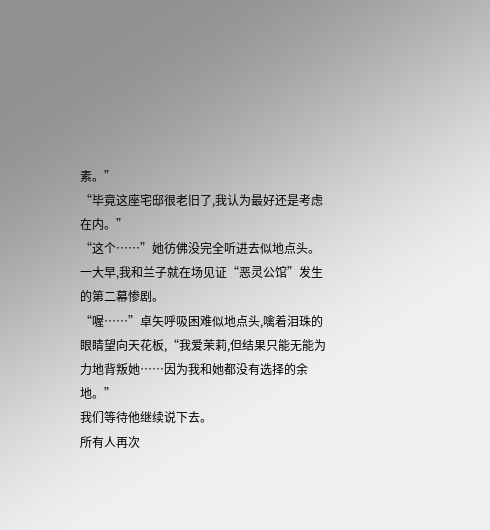素。”
“毕竟这座宅邸很老旧了,我认为最好还是考虑在内。”
“这个……”她彷佛没完全听进去似地点头。
一大早,我和兰子就在场见证“恶灵公馆”发生的第二幕惨剧。
“喔……”卓矢呼吸困难似地点头,噙着泪珠的眼睛望向天花板,“我爱茉莉,但结果只能无能为力地背叛她……因为我和她都没有选择的余地。”
我们等待他继续说下去。
所有人再次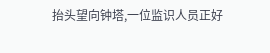抬头望向钟塔,一位监识人员正好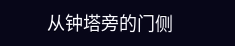从钟塔旁的门侧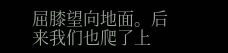屈膝望向地面。后来我们也爬了上